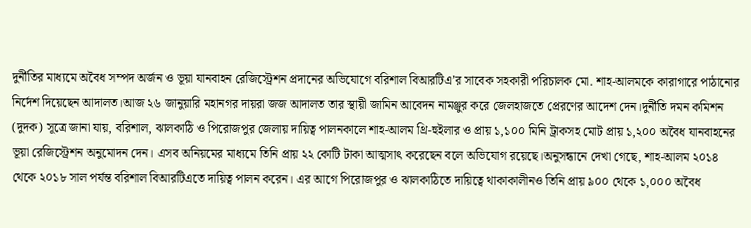দুর্নীতির মাধ্যমে অবৈধ সম্পদ অর্জন ও ভূয়া যানবাহন রেজিস্ট্রেশন প্রদানের অভিযোগে বরিশাল বিআরটিএ’র সাবেক সহকারী পরিচালক মো. শাহ-আলমকে কারাগারে পাঠানোর নির্দেশ দিয়েছেন আদালত।আজ ২৬ জানুয়ারি মহানগর দায়রা জজ আদালত তার স্থায়ী জামিন আবেদন নামঞ্জুর করে জেলহাজতে প্রেরণের আদেশ দেন।দুর্নীতি দমন কমিশন (দুদক) সূত্রে জানা যায়, বরিশাল, ঝালকাঠি ও পিরোজপুর জেলায় দায়িত্ব পালনকালে শাহ-আলম থ্রি-হুইলার ও প্রায় ১,১০০ মিনি ট্রাকসহ মোট প্রায় ১,২০০ অবৈধ যানবাহনের ভূয়া রেজিস্ট্রেশন অনুমোদন দেন। এসব অনিয়মের মাধ্যমে তিনি প্রায় ২২ কোটি টাকা আত্মসাৎ করেছেন বলে অভিযোগ রয়েছে।অনুসন্ধানে দেখা গেছে, শাহ-আলম ২০১৪ থেকে ২০১৮ সাল পর্যন্ত বরিশাল বিআরটিএতে দায়িত্ব পালন করেন। এর আগে পিরোজপুর ও ঝালকাঠিতে দায়িত্বে থাকাকালীনও তিনি প্রায় ৯০০ থেকে ১,০০০ অবৈধ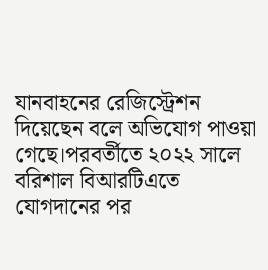যানবাহনের রেজিস্ট্রেশন দিয়েছেন বলে অভিযোগ পাওয়া গেছে।পরবর্তীতে ২০২২ সালে বরিশাল বিআরটিএতে যোগদানের পর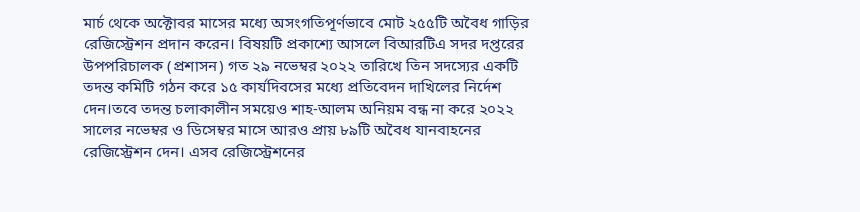মার্চ থেকে অক্টোবর মাসের মধ্যে অসংগতিপূর্ণভাবে মোট ২৫৫টি অবৈধ গাড়ির রেজিস্ট্রেশন প্রদান করেন। বিষয়টি প্রকাশ্যে আসলে বিআরটিএ সদর দপ্তরের উপপরিচালক (প্রশাসন) গত ২৯ নভেম্বর ২০২২ তারিখে তিন সদস্যের একটি তদন্ত কমিটি গঠন করে ১৫ কার্যদিবসের মধ্যে প্রতিবেদন দাখিলের নির্দেশ দেন।তবে তদন্ত চলাকালীন সময়েও শাহ-আলম অনিয়ম বন্ধ না করে ২০২২ সালের নভেম্বর ও ডিসেম্বর মাসে আরও প্রায় ৮৯টি অবৈধ যানবাহনের রেজিস্ট্রেশন দেন। এসব রেজিস্ট্রেশনের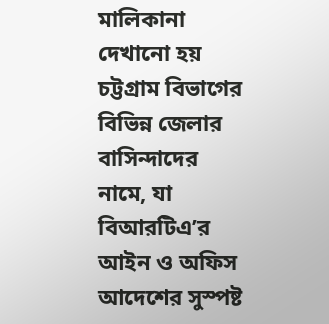মালিকানা দেখানো হয় চট্টগ্রাম বিভাগের বিভিন্ন জেলার বাসিন্দাদের নামে, যা বিআরটিএ’র আইন ও অফিস আদেশের সুস্পষ্ট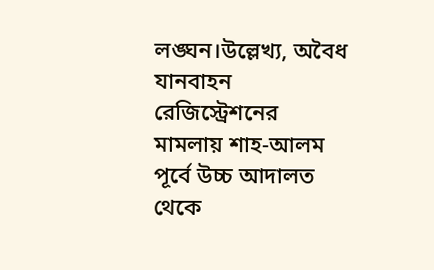লঙ্ঘন।উল্লেখ্য, অবৈধ যানবাহন রেজিস্ট্রেশনের মামলায় শাহ-আলম পূর্বে উচ্চ আদালত থেকে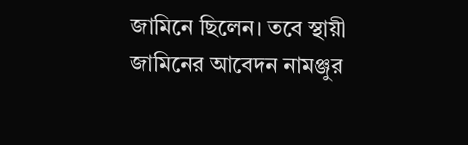জামিনে ছিলেন। তবে স্থায়ী জামিনের আবেদন নামঞ্জুর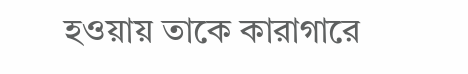হওয়ায় তাকে কারাগারে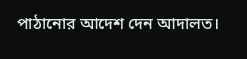পাঠানোর আদেশ দেন আদালত।